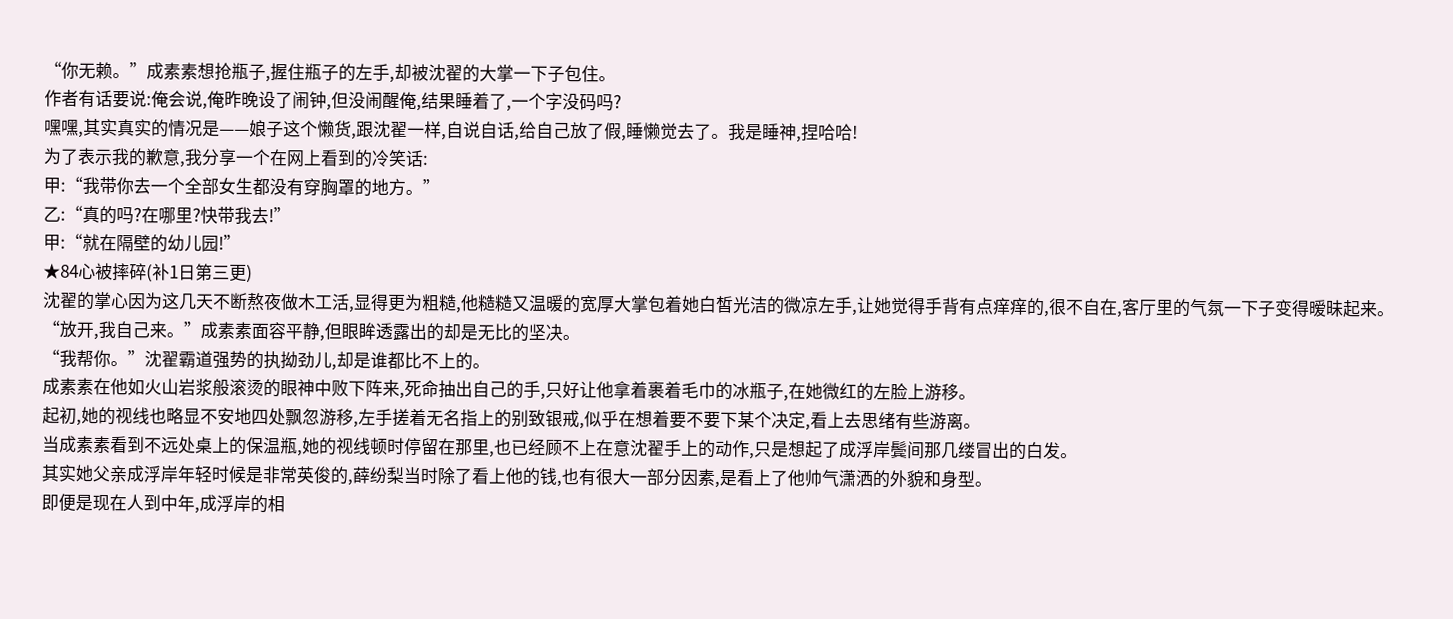“你无赖。”成素素想抢瓶子,握住瓶子的左手,却被沈翟的大掌一下子包住。
作者有话要说:俺会说,俺昨晚设了闹钟,但没闹醒俺,结果睡着了,一个字没码吗?
嘿嘿,其实真实的情况是——娘子这个懒货,跟沈翟一样,自说自话,给自己放了假,睡懒觉去了。我是睡神,捏哈哈!
为了表示我的歉意,我分享一个在网上看到的冷笑话:
甲:“我带你去一个全部女生都没有穿胸罩的地方。”
乙:“真的吗?在哪里?快带我去!”
甲:“就在隔壁的幼儿园!”
★84心被摔碎(补1日第三更)
沈翟的掌心因为这几天不断熬夜做木工活,显得更为粗糙,他糙糙又温暖的宽厚大掌包着她白皙光洁的微凉左手,让她觉得手背有点痒痒的,很不自在,客厅里的气氛一下子变得暧昧起来。
“放开,我自己来。”成素素面容平静,但眼眸透露出的却是无比的坚决。
“我帮你。”沈翟霸道强势的执拗劲儿,却是谁都比不上的。
成素素在他如火山岩浆般滚烫的眼神中败下阵来,死命抽出自己的手,只好让他拿着裹着毛巾的冰瓶子,在她微红的左脸上游移。
起初,她的视线也略显不安地四处飘忽游移,左手搓着无名指上的别致银戒,似乎在想着要不要下某个决定,看上去思绪有些游离。
当成素素看到不远处桌上的保温瓶,她的视线顿时停留在那里,也已经顾不上在意沈翟手上的动作,只是想起了成浮岸鬓间那几缕冒出的白发。
其实她父亲成浮岸年轻时候是非常英俊的,薛纷梨当时除了看上他的钱,也有很大一部分因素,是看上了他帅气潇洒的外貌和身型。
即便是现在人到中年,成浮岸的相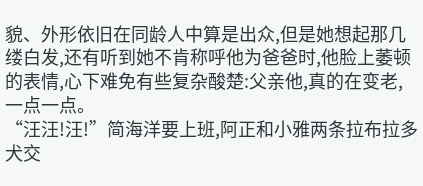貌、外形依旧在同龄人中算是出众,但是她想起那几缕白发,还有听到她不肯称呼他为爸爸时,他脸上萎顿的表情,心下难免有些复杂酸楚:父亲他,真的在变老,一点一点。
“汪汪!汪!”简海洋要上班,阿正和小雅两条拉布拉多犬交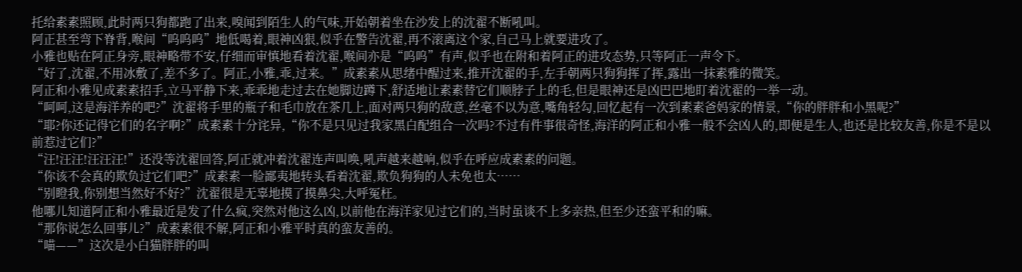托给素素照顾,此时两只狗都跑了出来,嗅闻到陌生人的气味,开始朝着坐在沙发上的沈翟不断吼叫。
阿正甚至弯下脊背,喉间“呜呜呜”地低喝着,眼神凶狠,似乎在警告沈翟,再不滚离这个家,自己马上就要进攻了。
小雅也贴在阿正身旁,眼神略带不安,仔细而审慎地看着沈翟,喉间亦是“呜呜”有声,似乎也在附和着阿正的进攻态势,只等阿正一声令下。
“好了,沈翟,不用冰敷了,差不多了。阿正,小雅,乖,过来。”成素素从思绪中醒过来,推开沈翟的手,左手朝两只狗狗挥了挥,露出一抹素雅的微笑。
阿正和小雅见成素素招手,立马平静下来,乖乖地走过去在她脚边蹲下,舒适地让素素替它们顺脖子上的毛,但是眼神还是凶巴巴地盯着沈翟的一举一动。
“呵呵,这是海洋养的吧?”沈翟将手里的瓶子和毛巾放在茶几上,面对两只狗的敌意,丝毫不以为意,嘴角轻勾,回忆起有一次到素素爸妈家的情景,“你的胖胖和小黑呢?”
“耶?你还记得它们的名字啊?”成素素十分诧异,“你不是只见过我家黑白配组合一次吗?不过有件事很奇怪,海洋的阿正和小雅一般不会凶人的,即便是生人,也还是比较友善,你是不是以前惹过它们?”
“汪!汪汪!汪汪汪!”还没等沈翟回答,阿正就冲着沈翟连声叫唤,吼声越来越响,似乎在呼应成素素的问题。
“你该不会真的欺负过它们吧?”成素素一脸鄙夷地转头看着沈翟,欺负狗狗的人未免也太……
“别瞪我,你别想当然好不好?”沈翟很是无辜地摸了摸鼻尖,大呼冤枉。
他哪儿知道阿正和小雅最近是发了什么疯,突然对他这么凶,以前他在海洋家见过它们的,当时虽谈不上多亲热,但至少还蛮平和的嘛。
“那你说怎么回事儿?”成素素很不解,阿正和小雅平时真的蛮友善的。
“喵——”这次是小白猫胖胖的叫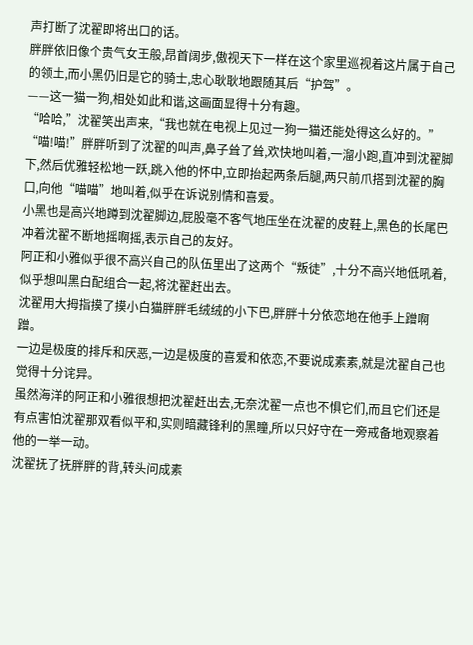声打断了沈翟即将出口的话。
胖胖依旧像个贵气女王般,昂首阔步,傲视天下一样在这个家里巡视着这片属于自己的领土,而小黑仍旧是它的骑士,忠心耿耿地跟随其后“护驾”。
——这一猫一狗,相处如此和谐,这画面显得十分有趣。
“哈哈,”沈翟笑出声来,“我也就在电视上见过一狗一猫还能处得这么好的。”
“喵!喵!”胖胖听到了沈翟的叫声,鼻子耸了耸,欢快地叫着,一溜小跑,直冲到沈翟脚下,然后优雅轻松地一跃,跳入他的怀中,立即抬起两条后腿,两只前爪搭到沈翟的胸口,向他“喵喵”地叫着,似乎在诉说别情和喜爱。
小黑也是高兴地蹲到沈翟脚边,屁股毫不客气地压坐在沈翟的皮鞋上,黑色的长尾巴冲着沈翟不断地摇啊摇,表示自己的友好。
阿正和小雅似乎很不高兴自己的队伍里出了这两个“叛徒”,十分不高兴地低吼着,似乎想叫黑白配组合一起,将沈翟赶出去。
沈翟用大拇指摸了摸小白猫胖胖毛绒绒的小下巴,胖胖十分依恋地在他手上蹭啊蹭。
一边是极度的排斥和厌恶,一边是极度的喜爱和依恋,不要说成素素,就是沈翟自己也觉得十分诧异。
虽然海洋的阿正和小雅很想把沈翟赶出去,无奈沈翟一点也不惧它们,而且它们还是有点害怕沈翟那双看似平和,实则暗藏锋利的黑瞳,所以只好守在一旁戒备地观察着他的一举一动。
沈翟抚了抚胖胖的背,转头问成素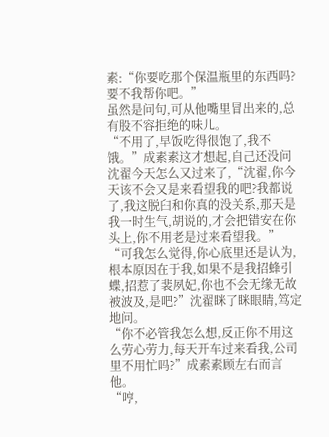素:“你要吃那个保温瓶里的东西吗?要不我帮你吧。”
虽然是问句,可从他嘴里冒出来的,总有股不容拒绝的味儿。
“不用了,早饭吃得很饱了,我不饿。”成素素这才想起,自己还没问沈翟今天怎么又过来了,“沈翟,你今天该不会又是来看望我的吧?我都说了,我这脱臼和你真的没关系,那天是我一时生气,胡说的,才会把错安在你头上,你不用老是过来看望我。”
“可我怎么觉得,你心底里还是认为,根本原因在于我,如果不是我招蜂引蝶,招惹了裴夙妃,你也不会无缘无故被波及,是吧?”沈翟眯了眯眼睛,笃定地问。
“你不必管我怎么想,反正你不用这么劳心劳力,每天开车过来看我,公司里不用忙吗?”成素素顾左右而言他。
“哼,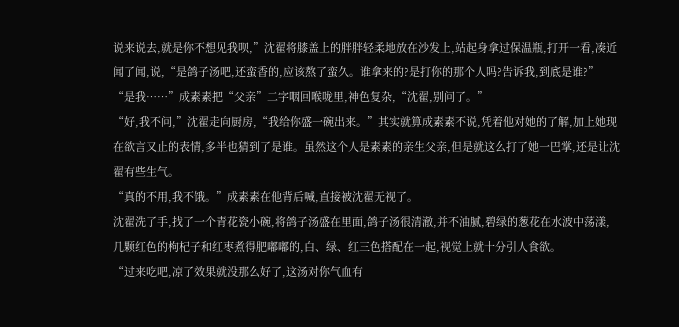说来说去,就是你不想见我呗,”沈翟将膝盖上的胖胖轻柔地放在沙发上,站起身拿过保温瓶,打开一看,凑近闻了闻,说,“是鸽子汤吧,还蛮香的,应该熬了蛮久。谁拿来的?是打你的那个人吗?告诉我,到底是谁?”
“是我……”成素素把“父亲”二字咽回喉咙里,神色复杂,“沈翟,别问了。”
“好,我不问,”沈翟走向厨房,“我给你盛一碗出来。”其实就算成素素不说,凭着他对她的了解,加上她现在欲言又止的表情,多半也猜到了是谁。虽然这个人是素素的亲生父亲,但是就这么打了她一巴掌,还是让沈翟有些生气。
“真的不用,我不饿。”成素素在他背后喊,直接被沈翟无视了。
沈翟洗了手,找了一个青花瓷小碗,将鸽子汤盛在里面,鸽子汤很清澈,并不油腻,碧绿的葱花在水波中荡漾,几颗红色的枸杞子和红枣煮得肥嘟嘟的,白、绿、红三色搭配在一起,视觉上就十分引人食欲。
“过来吃吧,凉了效果就没那么好了,这汤对你气血有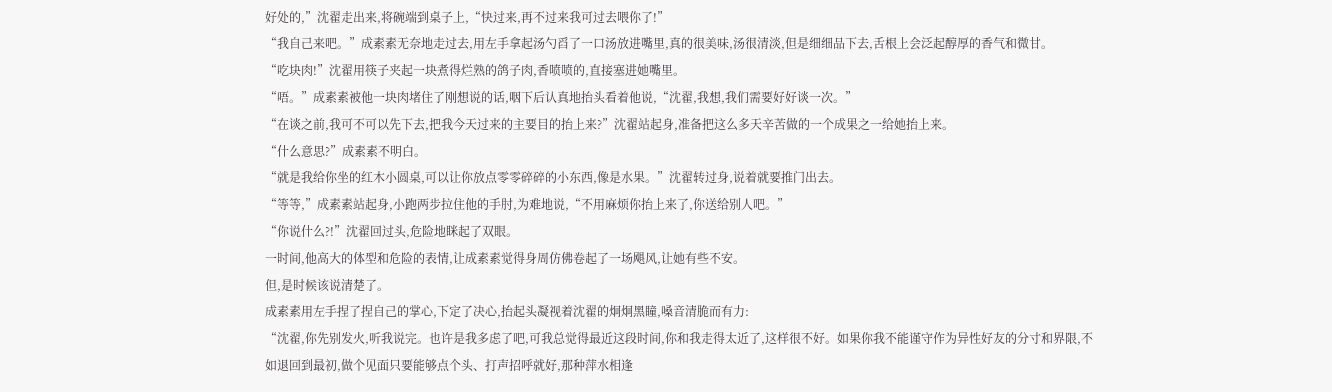好处的,”沈翟走出来,将碗端到桌子上,“快过来,再不过来我可过去喂你了!”
“我自己来吧。”成素素无奈地走过去,用左手拿起汤勺舀了一口汤放进嘴里,真的很美味,汤很清淡,但是细细品下去,舌根上会泛起醇厚的香气和微甘。
“吃块肉!”沈翟用筷子夹起一块煮得烂熟的鸽子肉,香喷喷的,直接塞进她嘴里。
“唔。”成素素被他一块肉堵住了刚想说的话,咽下后认真地抬头看着他说,“沈翟,我想,我们需要好好谈一次。”
“在谈之前,我可不可以先下去,把我今天过来的主要目的抬上来?”沈翟站起身,准备把这么多天辛苦做的一个成果之一给她抬上来。
“什么意思?”成素素不明白。
“就是我给你坐的红木小圆桌,可以让你放点零零碎碎的小东西,像是水果。”沈翟转过身,说着就要推门出去。
“等等,”成素素站起身,小跑两步拉住他的手肘,为难地说,“不用麻烦你抬上来了,你送给别人吧。”
“你说什么?!”沈翟回过头,危险地眯起了双眼。
一时间,他高大的体型和危险的表情,让成素素觉得身周仿佛卷起了一场飓风,让她有些不安。
但,是时候该说清楚了。
成素素用左手捏了捏自己的掌心,下定了决心,抬起头凝视着沈翟的炯炯黑瞳,嗓音清脆而有力:
“沈翟,你先别发火,听我说完。也许是我多虑了吧,可我总觉得最近这段时间,你和我走得太近了,这样很不好。如果你我不能谨守作为异性好友的分寸和界限,不如退回到最初,做个见面只要能够点个头、打声招呼就好,那种萍水相逢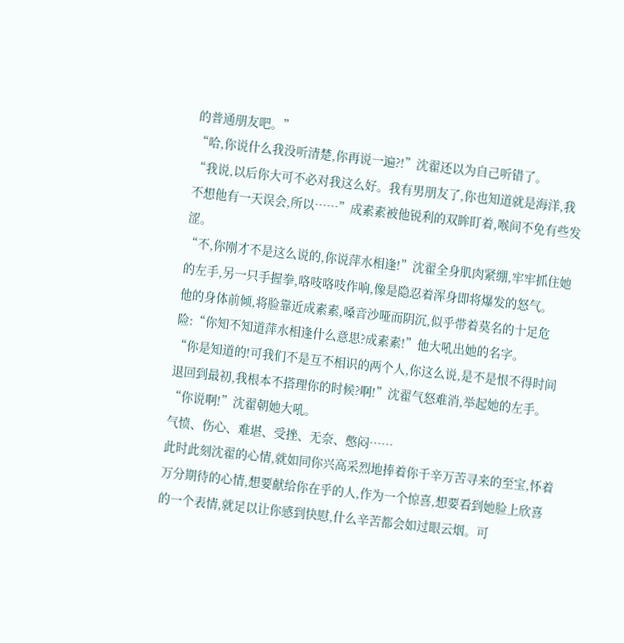的普通朋友吧。”
“哈,你说什么我没听清楚,你再说一遍?!”沈翟还以为自己听错了。
“我说,以后你大可不必对我这么好。我有男朋友了,你也知道就是海洋,我不想他有一天误会,所以……”成素素被他锐利的双眸盯着,喉间不免有些发涩。
“不,你刚才不是这么说的,你说萍水相逢!”沈翟全身肌肉紧绷,牢牢抓住她的左手,另一只手握拳,咯吱咯吱作响,像是隐忍着浑身即将爆发的怒气。
他的身体前倾,将脸靠近成素素,嗓音沙哑而阴沉,似乎带着莫名的十足危险:“你知不知道萍水相逢什么意思?成素素!”他大吼出她的名字。
“你是知道的!可我们不是互不相识的两个人,你这么说,是不是恨不得时间退回到最初,我根本不搭理你的时候?啊!”沈翟气怒难消,举起她的左手。
“你说啊!”沈翟朝她大吼。
气愤、伤心、难堪、受挫、无奈、憋闷……
此时此刻沈翟的心情,就如同你兴高采烈地捧着你千辛万苦寻来的至宝,怀着万分期待的心情,想要献给你在乎的人,作为一个惊喜,想要看到她脸上欣喜的一个表情,就足以让你感到快慰,什么辛苦都会如过眼云烟。可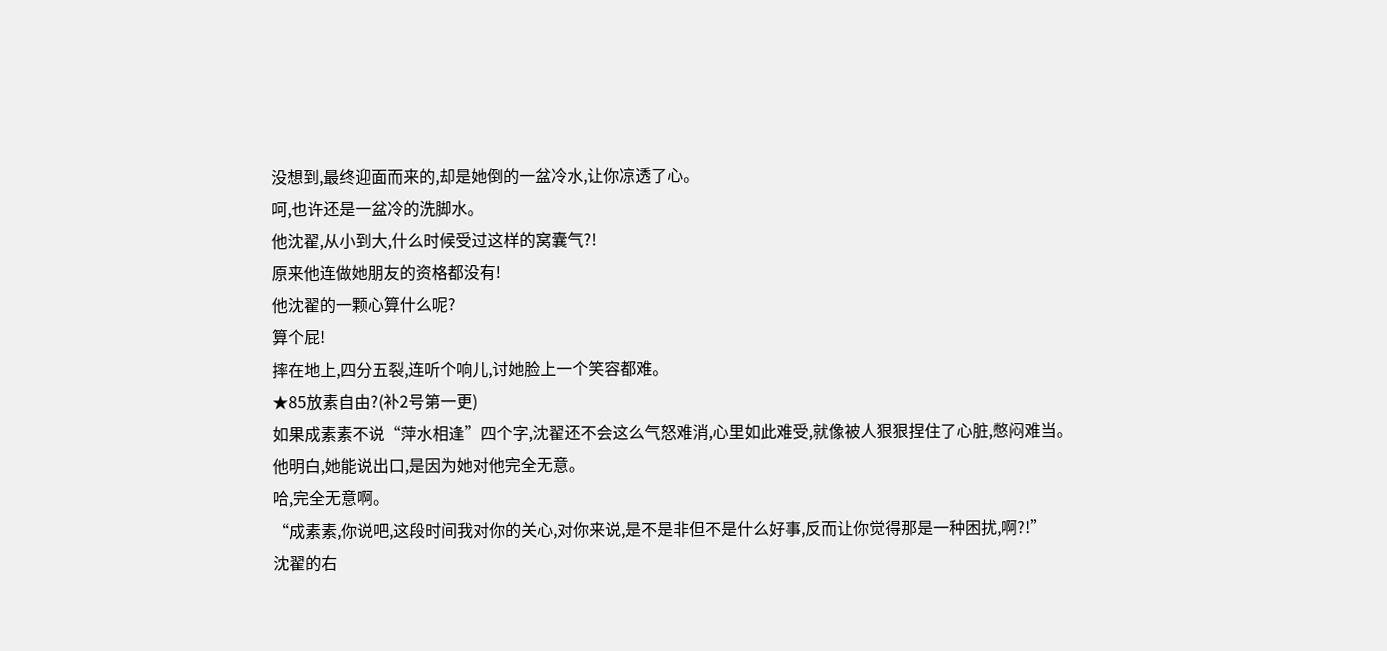没想到,最终迎面而来的,却是她倒的一盆冷水,让你凉透了心。
呵,也许还是一盆冷的洗脚水。
他沈翟,从小到大,什么时候受过这样的窝囊气?!
原来他连做她朋友的资格都没有!
他沈翟的一颗心算什么呢?
算个屁!
摔在地上,四分五裂,连听个响儿,讨她脸上一个笑容都难。
★85放素自由?(补2号第一更)
如果成素素不说“萍水相逢”四个字,沈翟还不会这么气怒难消,心里如此难受,就像被人狠狠捏住了心脏,憋闷难当。
他明白,她能说出口,是因为她对他完全无意。
哈,完全无意啊。
“成素素,你说吧,这段时间我对你的关心,对你来说,是不是非但不是什么好事,反而让你觉得那是一种困扰,啊?!”
沈翟的右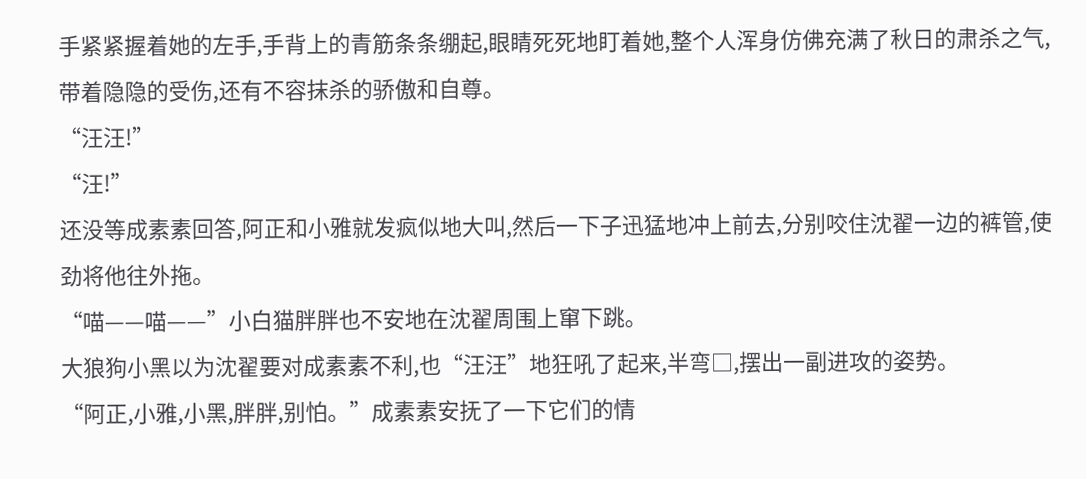手紧紧握着她的左手,手背上的青筋条条绷起,眼睛死死地盯着她,整个人浑身仿佛充满了秋日的肃杀之气,带着隐隐的受伤,还有不容抹杀的骄傲和自尊。
“汪汪!”
“汪!”
还没等成素素回答,阿正和小雅就发疯似地大叫,然后一下子迅猛地冲上前去,分别咬住沈翟一边的裤管,使劲将他往外拖。
“喵——喵——”小白猫胖胖也不安地在沈翟周围上窜下跳。
大狼狗小黑以为沈翟要对成素素不利,也“汪汪”地狂吼了起来,半弯□,摆出一副进攻的姿势。
“阿正,小雅,小黑,胖胖,别怕。”成素素安抚了一下它们的情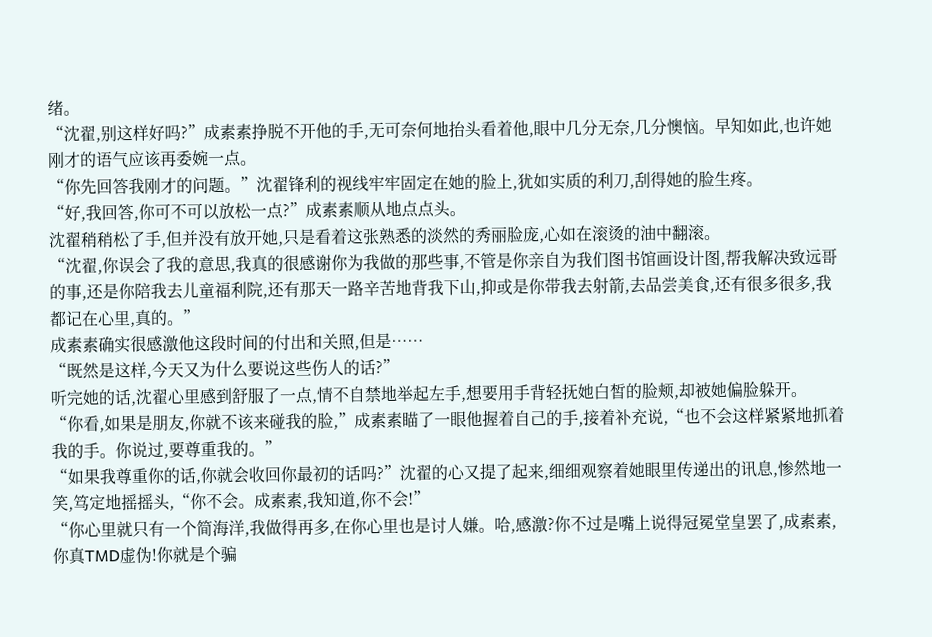绪。
“沈翟,别这样好吗?”成素素挣脱不开他的手,无可奈何地抬头看着他,眼中几分无奈,几分懊恼。早知如此,也许她刚才的语气应该再委婉一点。
“你先回答我刚才的问题。”沈翟锋利的视线牢牢固定在她的脸上,犹如实质的利刀,刮得她的脸生疼。
“好,我回答,你可不可以放松一点?”成素素顺从地点点头。
沈翟稍稍松了手,但并没有放开她,只是看着这张熟悉的淡然的秀丽脸庞,心如在滚烫的油中翻滚。
“沈翟,你误会了我的意思,我真的很感谢你为我做的那些事,不管是你亲自为我们图书馆画设计图,帮我解决致远哥的事,还是你陪我去儿童福利院,还有那天一路辛苦地背我下山,抑或是你带我去射箭,去品尝美食,还有很多很多,我都记在心里,真的。”
成素素确实很感激他这段时间的付出和关照,但是……
“既然是这样,今天又为什么要说这些伤人的话?”
听完她的话,沈翟心里感到舒服了一点,情不自禁地举起左手,想要用手背轻抚她白皙的脸颊,却被她偏脸躲开。
“你看,如果是朋友,你就不该来碰我的脸,”成素素瞄了一眼他握着自己的手,接着补充说,“也不会这样紧紧地抓着我的手。你说过,要尊重我的。”
“如果我尊重你的话,你就会收回你最初的话吗?”沈翟的心又提了起来,细细观察着她眼里传递出的讯息,惨然地一笑,笃定地摇摇头,“你不会。成素素,我知道,你不会!”
“你心里就只有一个简海洋,我做得再多,在你心里也是讨人嫌。哈,感激?你不过是嘴上说得冠冕堂皇罢了,成素素,你真TMD虚伪!你就是个骗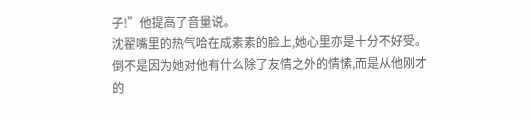子!”他提高了音量说。
沈翟嘴里的热气哈在成素素的脸上,她心里亦是十分不好受。
倒不是因为她对他有什么除了友情之外的情愫,而是从他刚才的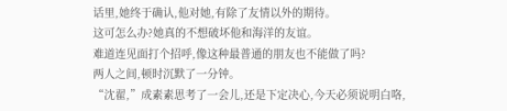话里,她终于确认,他对她,有除了友情以外的期待。
这可怎么办?她真的不想破坏他和海洋的友谊。
难道连见面打个招呼,像这种最普通的朋友也不能做了吗?
两人之间,顿时沉默了一分钟。
“沈翟,”成素素思考了一会儿,还是下定决心,今天必须说明白咯,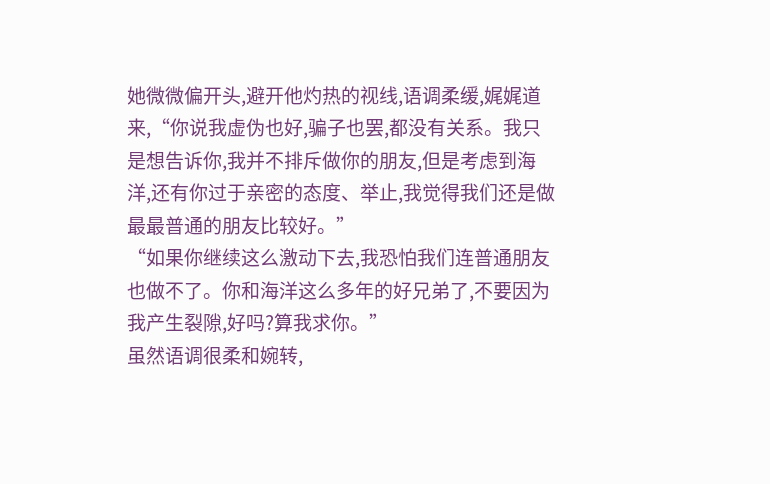她微微偏开头,避开他灼热的视线,语调柔缓,娓娓道来,“你说我虚伪也好,骗子也罢,都没有关系。我只是想告诉你,我并不排斥做你的朋友,但是考虑到海洋,还有你过于亲密的态度、举止,我觉得我们还是做最最普通的朋友比较好。”
“如果你继续这么激动下去,我恐怕我们连普通朋友也做不了。你和海洋这么多年的好兄弟了,不要因为我产生裂隙,好吗?算我求你。”
虽然语调很柔和婉转,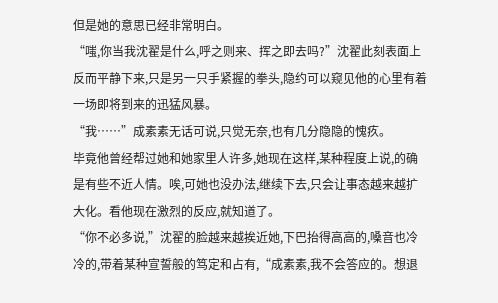但是她的意思已经非常明白。
“嗤,你当我沈翟是什么,呼之则来、挥之即去吗?”沈翟此刻表面上反而平静下来,只是另一只手紧握的拳头,隐约可以窥见他的心里有着一场即将到来的迅猛风暴。
“我……”成素素无话可说,只觉无奈,也有几分隐隐的愧疚。
毕竟他曾经帮过她和她家里人许多,她现在这样,某种程度上说,的确是有些不近人情。唉,可她也没办法,继续下去,只会让事态越来越扩大化。看他现在激烈的反应,就知道了。
“你不必多说,”沈翟的脸越来越挨近她,下巴抬得高高的,嗓音也冷冷的,带着某种宣誓般的笃定和占有,“成素素,我不会答应的。想退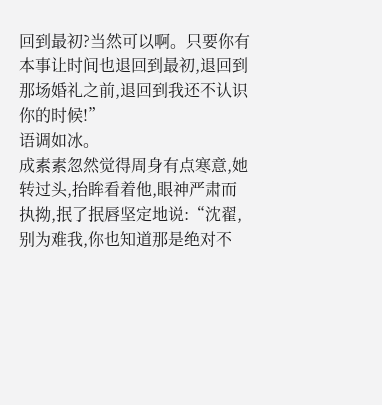回到最初?当然可以啊。只要你有本事让时间也退回到最初,退回到那场婚礼之前,退回到我还不认识你的时候!”
语调如冰。
成素素忽然觉得周身有点寒意,她转过头,抬眸看着他,眼神严肃而执拗,抿了抿唇坚定地说:“沈翟,别为难我,你也知道那是绝对不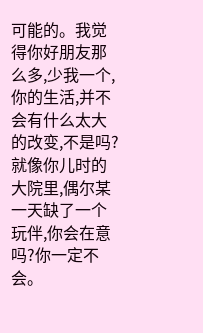可能的。我觉得你好朋友那么多,少我一个,你的生活,并不会有什么太大的改变,不是吗?就像你儿时的大院里,偶尔某一天缺了一个玩伴,你会在意吗?你一定不会。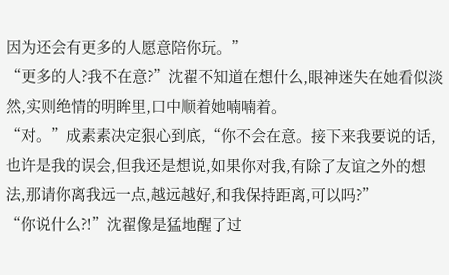因为还会有更多的人愿意陪你玩。”
“更多的人?我不在意?”沈翟不知道在想什么,眼神迷失在她看似淡然,实则绝情的明眸里,口中顺着她喃喃着。
“对。”成素素决定狠心到底,“你不会在意。接下来我要说的话,也许是我的误会,但我还是想说,如果你对我,有除了友谊之外的想法,那请你离我远一点,越远越好,和我保持距离,可以吗?”
“你说什么?!”沈翟像是猛地醒了过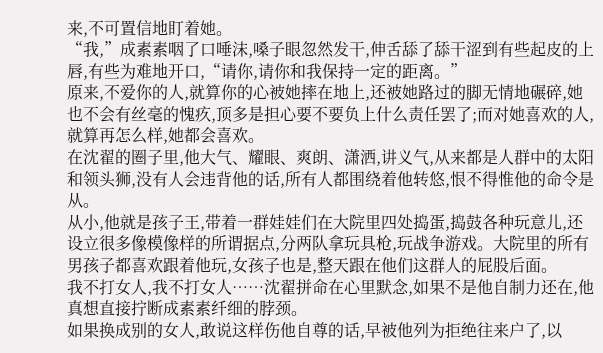来,不可置信地盯着她。
“我,”成素素咽了口唾沫,嗓子眼忽然发干,伸舌舔了舔干涩到有些起皮的上唇,有些为难地开口,“请你,请你和我保持一定的距离。”
原来,不爱你的人,就算你的心被她摔在地上,还被她路过的脚无情地碾碎,她也不会有丝毫的愧疚,顶多是担心要不要负上什么责任罢了;而对她喜欢的人,就算再怎么样,她都会喜欢。
在沈翟的圈子里,他大气、耀眼、爽朗、潇洒,讲义气,从来都是人群中的太阳和领头狮,没有人会违背他的话,所有人都围绕着他转悠,恨不得惟他的命令是从。
从小,他就是孩子王,带着一群娃娃们在大院里四处捣蛋,捣鼓各种玩意儿,还设立很多像模像样的所谓据点,分两队拿玩具枪,玩战争游戏。大院里的所有男孩子都喜欢跟着他玩,女孩子也是,整天跟在他们这群人的屁股后面。
我不打女人,我不打女人……沈翟拼命在心里默念,如果不是他自制力还在,他真想直接拧断成素素纤细的脖颈。
如果换成别的女人,敢说这样伤他自尊的话,早被他列为拒绝往来户了,以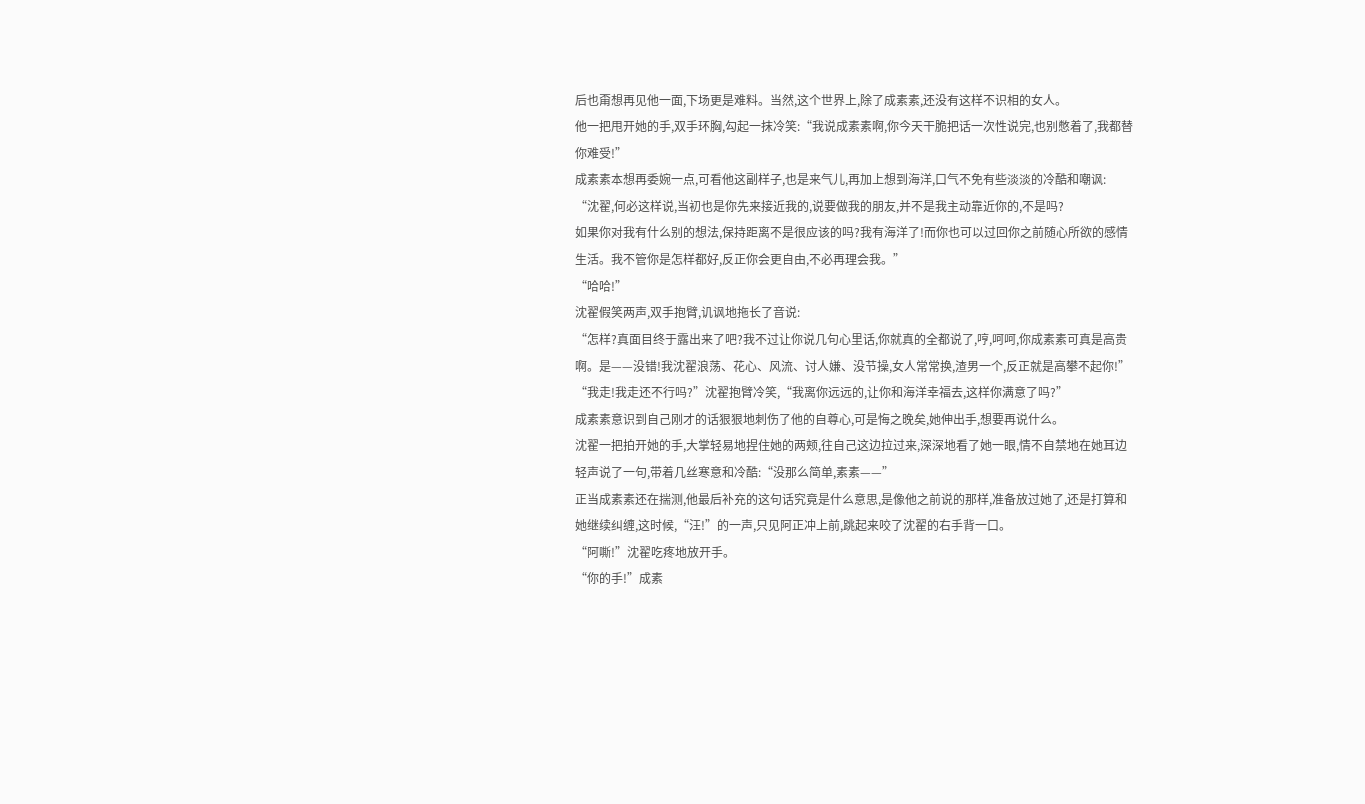后也甭想再见他一面,下场更是难料。当然,这个世界上,除了成素素,还没有这样不识相的女人。
他一把甩开她的手,双手环胸,勾起一抹冷笑:“我说成素素啊,你今天干脆把话一次性说完,也别憋着了,我都替你难受!”
成素素本想再委婉一点,可看他这副样子,也是来气儿,再加上想到海洋,口气不免有些淡淡的冷酷和嘲讽:
“沈翟,何必这样说,当初也是你先来接近我的,说要做我的朋友,并不是我主动靠近你的,不是吗?
如果你对我有什么别的想法,保持距离不是很应该的吗?我有海洋了!而你也可以过回你之前随心所欲的感情生活。我不管你是怎样都好,反正你会更自由,不必再理会我。”
“哈哈!”
沈翟假笑两声,双手抱臂,讥讽地拖长了音说:
“怎样?真面目终于露出来了吧?我不过让你说几句心里话,你就真的全都说了,哼,呵呵,你成素素可真是高贵啊。是——没错!我沈翟浪荡、花心、风流、讨人嫌、没节操,女人常常换,渣男一个,反正就是高攀不起你!”
“我走!我走还不行吗?”沈翟抱臂冷笑,“我离你远远的,让你和海洋幸福去,这样你满意了吗?”
成素素意识到自己刚才的话狠狠地刺伤了他的自尊心,可是悔之晚矣,她伸出手,想要再说什么。
沈翟一把拍开她的手,大掌轻易地捏住她的两颊,往自己这边拉过来,深深地看了她一眼,情不自禁地在她耳边轻声说了一句,带着几丝寒意和冷酷:“没那么简单,素素——”
正当成素素还在揣测,他最后补充的这句话究竟是什么意思,是像他之前说的那样,准备放过她了,还是打算和她继续纠缠,这时候,“汪!”的一声,只见阿正冲上前,跳起来咬了沈翟的右手背一口。
“阿嘶!”沈翟吃疼地放开手。
“你的手!”成素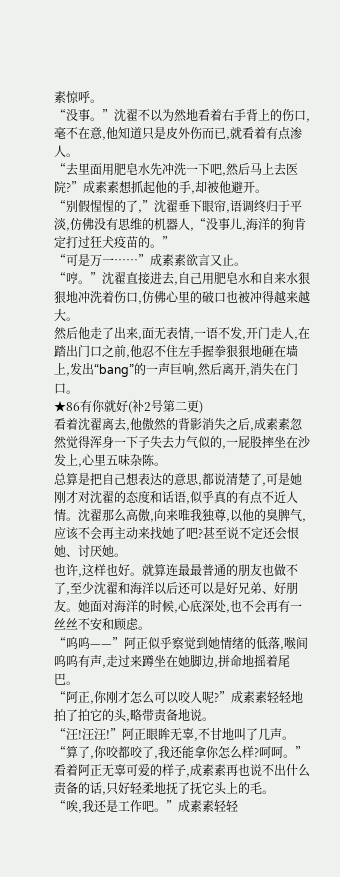素惊呼。
“没事。”沈翟不以为然地看着右手背上的伤口,毫不在意,他知道只是皮外伤而已,就看着有点渗人。
“去里面用肥皂水先冲洗一下吧,然后马上去医院?”成素素想抓起他的手,却被他避开。
“别假惺惺的了,”沈翟垂下眼帘,语调终归于平淡,仿佛没有思维的机器人,“没事儿,海洋的狗肯定打过狂犬疫苗的。”
“可是万一……”成素素欲言又止。
“哼。”沈翟直接进去,自己用肥皂水和自来水狠狠地冲洗着伤口,仿佛心里的破口也被冲得越来越大。
然后他走了出来,面无表情,一语不发,开门走人,在踏出门口之前,他忍不住左手握拳狠狠地砸在墙上,发出“bang”的一声巨响,然后离开,消失在门口。
★86有你就好(补2号第二更)
看着沈翟离去,他傲然的背影消失之后,成素素忽然觉得浑身一下子失去力气似的,一屁股摔坐在沙发上,心里五味杂陈。
总算是把自己想表达的意思,都说清楚了,可是她刚才对沈翟的态度和话语,似乎真的有点不近人情。沈翟那么高傲,向来唯我独尊,以他的臭脾气,应该不会再主动来找她了吧?甚至说不定还会恨她、讨厌她。
也许,这样也好。就算连最最普通的朋友也做不了,至少沈翟和海洋以后还可以是好兄弟、好朋友。她面对海洋的时候,心底深处,也不会再有一丝丝不安和顾虑。
“呜呜——”阿正似乎察觉到她情绪的低落,喉间呜呜有声,走过来蹲坐在她脚边,拼命地摇着尾巴。
“阿正,你刚才怎么可以咬人呢?”成素素轻轻地拍了拍它的头,略带责备地说。
“汪!汪汪!”阿正眼眸无辜,不甘地叫了几声。
“算了,你咬都咬了,我还能拿你怎么样?呵呵。”看着阿正无辜可爱的样子,成素素再也说不出什么责备的话,只好轻柔地抚了抚它头上的毛。
“唉,我还是工作吧。”成素素轻轻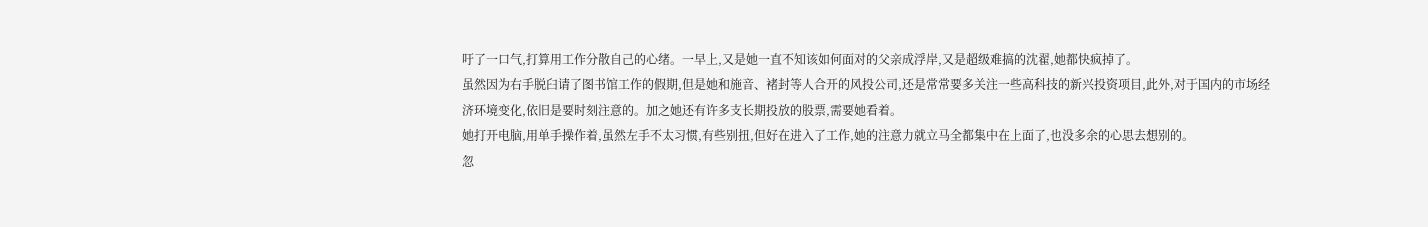吁了一口气,打算用工作分散自己的心绪。一早上,又是她一直不知该如何面对的父亲成浮岸,又是超级难搞的沈翟,她都快疯掉了。
虽然因为右手脱臼请了图书馆工作的假期,但是她和施音、褚封等人合开的风投公司,还是常常要多关注一些高科技的新兴投资项目,此外,对于国内的市场经济环境变化,依旧是要时刻注意的。加之她还有许多支长期投放的股票,需要她看着。
她打开电脑,用单手操作着,虽然左手不太习惯,有些别扭,但好在进入了工作,她的注意力就立马全都集中在上面了,也没多余的心思去想别的。
忽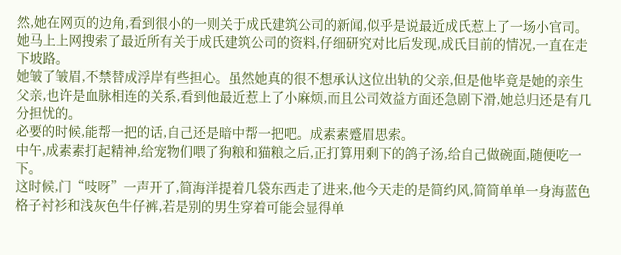然,她在网页的边角,看到很小的一则关于成氏建筑公司的新闻,似乎是说最近成氏惹上了一场小官司。
她马上上网搜索了最近所有关于成氏建筑公司的资料,仔细研究对比后发现,成氏目前的情况,一直在走下坡路。
她皱了皱眉,不禁替成浮岸有些担心。虽然她真的很不想承认这位出轨的父亲,但是他毕竟是她的亲生父亲,也许是血脉相连的关系,看到他最近惹上了小麻烦,而且公司效益方面还急剧下滑,她总归还是有几分担忧的。
必要的时候,能帮一把的话,自己还是暗中帮一把吧。成素素蹙眉思索。
中午,成素素打起精神,给宠物们喂了狗粮和猫粮之后,正打算用剩下的鸽子汤,给自己做碗面,随便吃一下。
这时候,门“吱呀”一声开了,简海洋提着几袋东西走了进来,他今天走的是简约风,简简单单一身海蓝色格子衬衫和浅灰色牛仔裤,若是别的男生穿着可能会显得单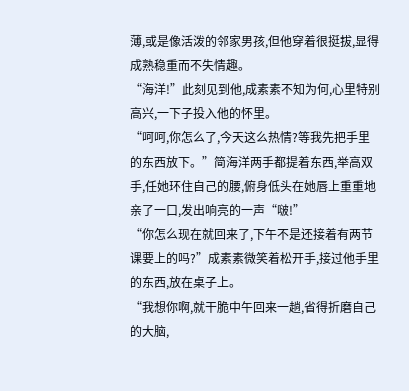薄,或是像活泼的邻家男孩,但他穿着很挺拔,显得成熟稳重而不失情趣。
“海洋!”此刻见到他,成素素不知为何,心里特别高兴,一下子投入他的怀里。
“呵呵,你怎么了,今天这么热情?等我先把手里的东西放下。”简海洋两手都提着东西,举高双手,任她环住自己的腰,俯身低头在她唇上重重地亲了一口,发出响亮的一声“啵!”
“你怎么现在就回来了,下午不是还接着有两节课要上的吗?”成素素微笑着松开手,接过他手里的东西,放在桌子上。
“我想你啊,就干脆中午回来一趟,省得折磨自己的大脑,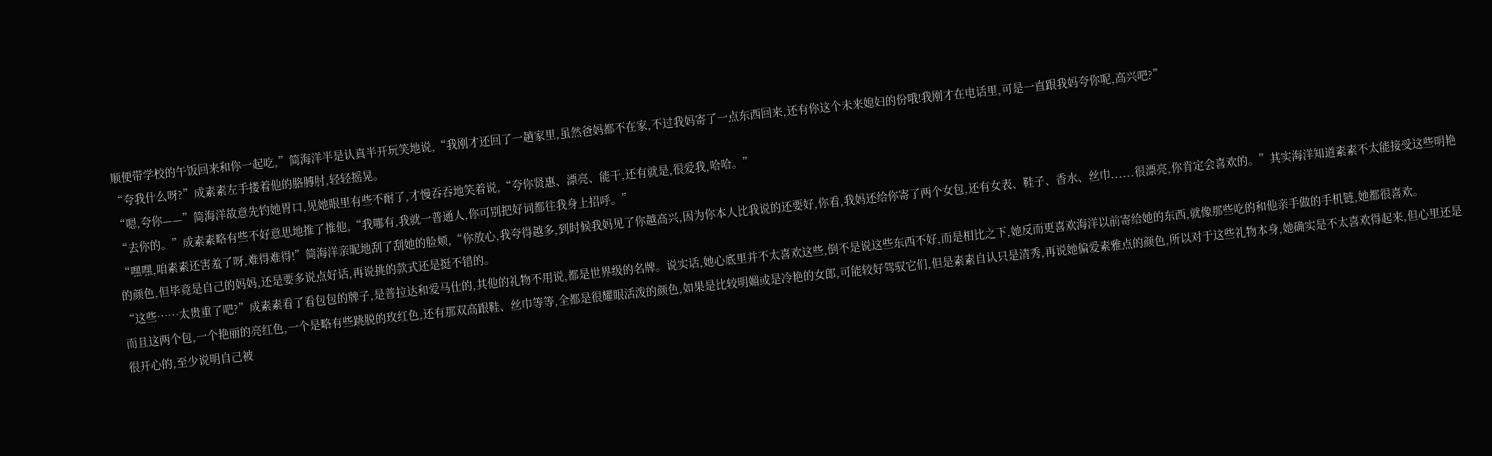顺便带学校的午饭回来和你一起吃,”简海洋半是认真半开玩笑地说,“我刚才还回了一趟家里,虽然爸妈都不在家,不过我妈寄了一点东西回来,还有你这个未来媳妇的份哦!我刚才在电话里,可是一直跟我妈夸你呢,高兴吧?”
“夸我什么呀?”成素素左手搂着他的胳膊肘,轻轻摇晃。
“嗯,夸你——”简海洋故意先钓她胃口,见她眼里有些不耐了,才慢吞吞地笑着说,“夸你贤惠、漂亮、能干,还有就是,很爱我,哈哈。”
“去你的。”成素素略有些不好意思地推了推他,“我哪有,我就一普通人,你可别把好词都往我身上招呼。”
“嘿嘿,咱素素还害羞了呀,难得难得!”简海洋亲昵地刮了刮她的脸颊,“你放心,我夸得越多,到时候我妈见了你越高兴,因为你本人比我说的还要好,你看,我妈还给你寄了两个女包,还有女表、鞋子、香水、丝巾......很漂亮,你肯定会喜欢的。”其实海洋知道素素不太能接受这些明艳的颜色,但毕竟是自己的妈妈,还是要多说点好话,再说挑的款式还是挺不错的。
“这些……太贵重了吧?”成素素看了看包包的牌子,是普拉达和爱马仕的,其他的礼物不用说,都是世界级的名牌。说实话,她心底里并不太喜欢这些,倒不是说这些东西不好,而是相比之下,她反而更喜欢海洋以前寄给她的东西,就像那些吃的和他亲手做的手机链,她都很喜欢。
而且这两个包,一个艳丽的亮红色,一个是略有些跳脱的玫红色,还有那双高跟鞋、丝巾等等,全都是很耀眼活泼的颜色,如果是比较明媚或是冷艳的女郎,可能较好驾驭它们,但是素素自认只是清秀,再说她偏爱素雅点的颜色,所以对于这些礼物本身,她确实是不太喜欢得起来,但心里还是很开心的,至少说明自己被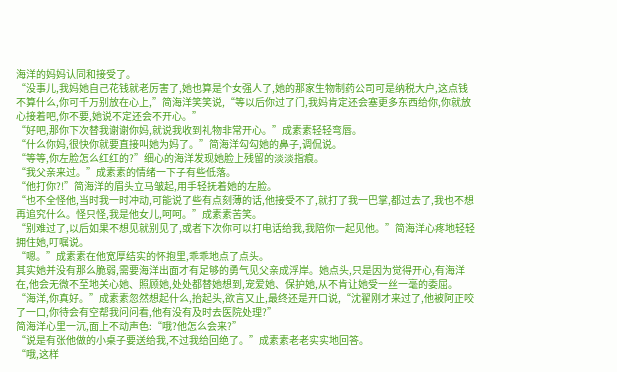海洋的妈妈认同和接受了。
“没事儿,我妈她自己花钱就老厉害了,她也算是个女强人了,她的那家生物制药公司可是纳税大户,这点钱不算什么,你可千万别放在心上,”简海洋笑笑说,“等以后你过了门,我妈肯定还会塞更多东西给你,你就放心接着吧,你不要,她说不定还会不开心。”
“好吧,那你下次替我谢谢你妈,就说我收到礼物非常开心。”成素素轻轻弯唇。
“什么你妈,很快你就要直接叫她为妈了。”简海洋勾勾她的鼻子,调侃说。
“等等,你左脸怎么红红的?”细心的海洋发现她脸上残留的淡淡指痕。
“我父亲来过。”成素素的情绪一下子有些低落。
“他打你?!”简海洋的眉头立马皱起,用手轻抚着她的左脸。
“也不全怪他,当时我一时冲动,可能说了些有点刻薄的话,他接受不了,就打了我一巴掌,都过去了,我也不想再追究什么。怪只怪,我是他女儿,呵呵。”成素素苦笑。
“别难过了,以后如果不想见就别见了,或者下次你可以打电话给我,我陪你一起见他。”简海洋心疼地轻轻拥住她,叮嘱说。
“嗯。”成素素在他宽厚结实的怀抱里,乖乖地点了点头。
其实她并没有那么脆弱,需要海洋出面才有足够的勇气见父亲成浮岸。她点头,只是因为觉得开心,有海洋在,他会无微不至地关心她、照顾她,处处都替她想到,宠爱她、保护她,从不肯让她受一丝一毫的委屈。
“海洋,你真好。”成素素忽然想起什么,抬起头,欲言又止,最终还是开口说,“沈翟刚才来过了,他被阿正咬了一口,你待会有空帮我问问看,他有没有及时去医院处理?”
简海洋心里一沉,面上不动声色:“哦?他怎么会来?”
“说是有张他做的小桌子要送给我,不过我给回绝了。”成素素老老实实地回答。
“哦,这样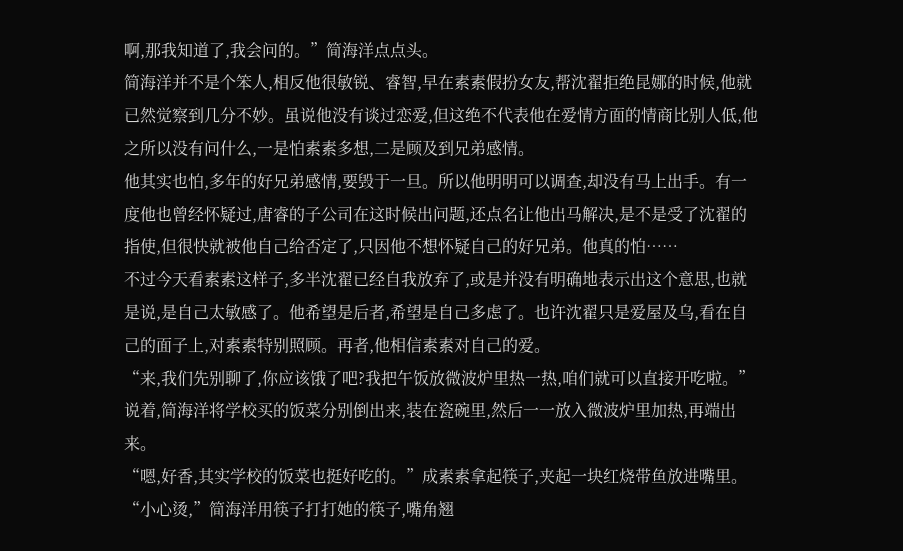啊,那我知道了,我会问的。”简海洋点点头。
简海洋并不是个笨人,相反他很敏锐、睿智,早在素素假扮女友,帮沈翟拒绝昆娜的时候,他就已然觉察到几分不妙。虽说他没有谈过恋爱,但这绝不代表他在爱情方面的情商比别人低,他之所以没有问什么,一是怕素素多想,二是顾及到兄弟感情。
他其实也怕,多年的好兄弟感情,要毁于一旦。所以他明明可以调查,却没有马上出手。有一度他也曾经怀疑过,唐睿的子公司在这时候出问题,还点名让他出马解决,是不是受了沈翟的指使,但很快就被他自己给否定了,只因他不想怀疑自己的好兄弟。他真的怕……
不过今天看素素这样子,多半沈翟已经自我放弃了,或是并没有明确地表示出这个意思,也就是说,是自己太敏感了。他希望是后者,希望是自己多虑了。也许沈翟只是爱屋及乌,看在自己的面子上,对素素特别照顾。再者,他相信素素对自己的爱。
“来,我们先别聊了,你应该饿了吧?我把午饭放微波炉里热一热,咱们就可以直接开吃啦。”说着,简海洋将学校买的饭菜分别倒出来,装在瓷碗里,然后一一放入微波炉里加热,再端出来。
“嗯,好香,其实学校的饭菜也挺好吃的。”成素素拿起筷子,夹起一块红烧带鱼放进嘴里。
“小心烫,”简海洋用筷子打打她的筷子,嘴角翘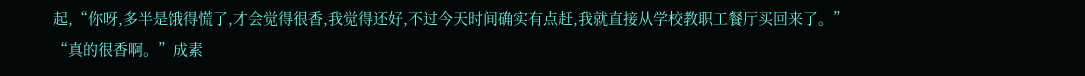起,“你呀,多半是饿得慌了,才会觉得很香,我觉得还好,不过今天时间确实有点赶,我就直接从学校教职工餐厅买回来了。”
“真的很香啊。”成素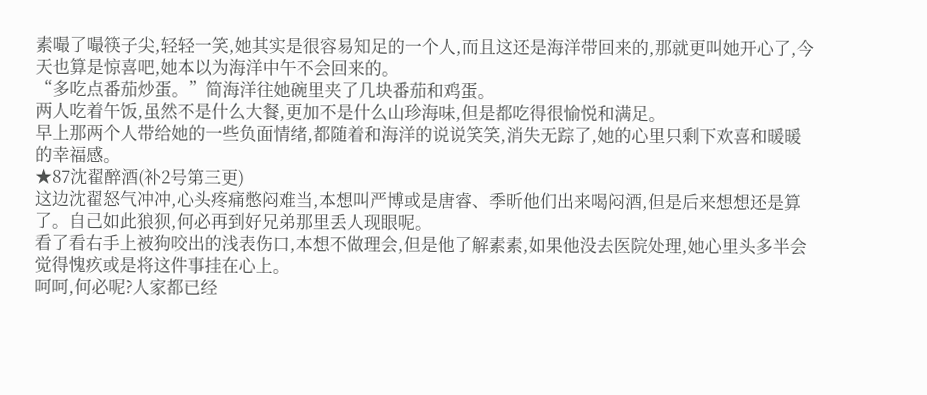素嘬了嘬筷子尖,轻轻一笑,她其实是很容易知足的一个人,而且这还是海洋带回来的,那就更叫她开心了,今天也算是惊喜吧,她本以为海洋中午不会回来的。
“多吃点番茄炒蛋。”简海洋往她碗里夹了几块番茄和鸡蛋。
两人吃着午饭,虽然不是什么大餐,更加不是什么山珍海味,但是都吃得很愉悦和满足。
早上那两个人带给她的一些负面情绪,都随着和海洋的说说笑笑,消失无踪了,她的心里只剩下欢喜和暖暖的幸福感。
★87沈翟醉酒(补2号第三更)
这边沈翟怒气冲冲,心头疼痛憋闷难当,本想叫严博或是唐睿、季昕他们出来喝闷酒,但是后来想想还是算了。自己如此狼狈,何必再到好兄弟那里丢人现眼呢。
看了看右手上被狗咬出的浅表伤口,本想不做理会,但是他了解素素,如果他没去医院处理,她心里头多半会觉得愧疚或是将这件事挂在心上。
呵呵,何必呢?人家都已经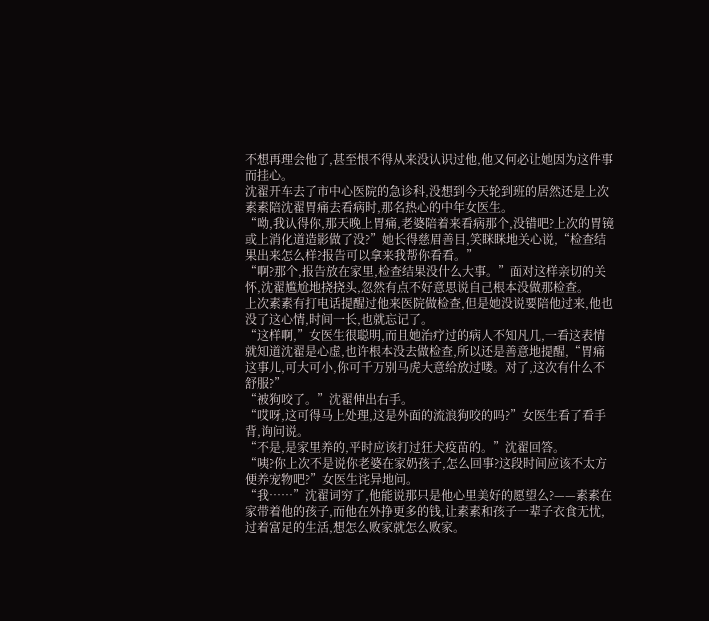不想再理会他了,甚至恨不得从来没认识过他,他又何必让她因为这件事而挂心。
沈翟开车去了市中心医院的急诊科,没想到今天轮到班的居然还是上次素素陪沈翟胃痛去看病时,那名热心的中年女医生。
“呦,我认得你,那天晚上胃痛,老婆陪着来看病那个,没错吧?上次的胃镜或上消化道造影做了没?”她长得慈眉善目,笑眯眯地关心说,“检查结果出来怎么样?报告可以拿来我帮你看看。”
“啊?那个,报告放在家里,检查结果没什么大事。”面对这样亲切的关怀,沈翟尴尬地挠挠头,忽然有点不好意思说自己根本没做那检查。
上次素素有打电话提醒过他来医院做检查,但是她没说要陪他过来,他也没了这心情,时间一长,也就忘记了。
“这样啊,”女医生很聪明,而且她治疗过的病人不知凡几,一看这表情就知道沈翟是心虚,也许根本没去做检查,所以还是善意地提醒,“胃痛这事儿,可大可小,你可千万别马虎大意给放过喽。对了,这次有什么不舒服?”
“被狗咬了。”沈翟伸出右手。
“哎呀,这可得马上处理,这是外面的流浪狗咬的吗?”女医生看了看手背,询问说。
“不是,是家里养的,平时应该打过狂犬疫苗的。”沈翟回答。
“咦?你上次不是说你老婆在家奶孩子,怎么回事?这段时间应该不太方便养宠物吧?”女医生诧异地问。
“我……”沈翟词穷了,他能说那只是他心里美好的愿望么?——素素在家带着他的孩子,而他在外挣更多的钱,让素素和孩子一辈子衣食无忧,过着富足的生活,想怎么败家就怎么败家。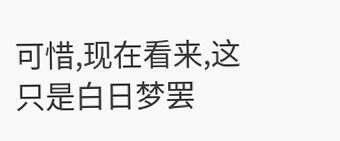可惜,现在看来,这只是白日梦罢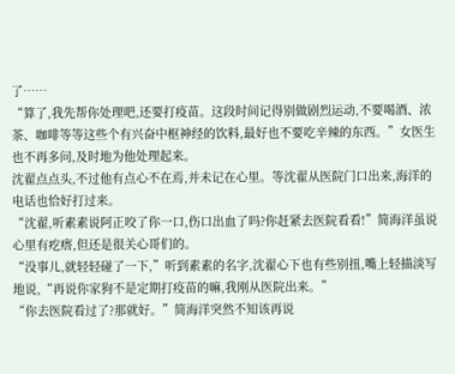了……
“算了,我先帮你处理吧,还要打疫苗。这段时间记得别做剧烈运动,不要喝酒、浓茶、咖啡等等这些个有兴奋中枢神经的饮料,最好也不要吃辛辣的东西。”女医生也不再多问,及时地为他处理起来。
沈翟点点头,不过他有点心不在焉,并未记在心里。等沈翟从医院门口出来,海洋的电话也恰好打过来。
“沈翟,听素素说阿正咬了你一口,伤口出血了吗?你赶紧去医院看看!”简海洋虽说心里有疙瘩,但还是很关心哥们的。
“没事儿,就轻轻碰了一下,”听到素素的名字,沈翟心下也有些别扭,嘴上轻描淡写地说,“再说你家狗不是定期打疫苗的嘛,我刚从医院出来。”
“你去医院看过了?那就好。”简海洋突然不知该再说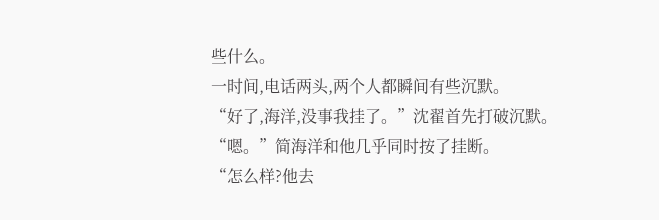些什么。
一时间,电话两头,两个人都瞬间有些沉默。
“好了,海洋,没事我挂了。”沈翟首先打破沉默。
“嗯。”简海洋和他几乎同时按了挂断。
“怎么样?他去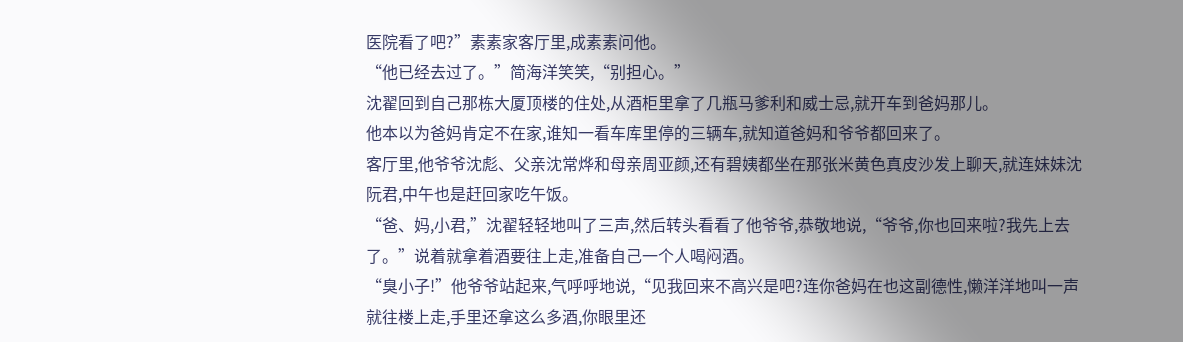医院看了吧?”素素家客厅里,成素素问他。
“他已经去过了。”简海洋笑笑,“别担心。”
沈翟回到自己那栋大厦顶楼的住处,从酒柜里拿了几瓶马爹利和威士忌,就开车到爸妈那儿。
他本以为爸妈肯定不在家,谁知一看车库里停的三辆车,就知道爸妈和爷爷都回来了。
客厅里,他爷爷沈彪、父亲沈常烨和母亲周亚颜,还有碧姨都坐在那张米黄色真皮沙发上聊天,就连妹妹沈阮君,中午也是赶回家吃午饭。
“爸、妈,小君,”沈翟轻轻地叫了三声,然后转头看看了他爷爷,恭敬地说,“爷爷,你也回来啦?我先上去了。”说着就拿着酒要往上走,准备自己一个人喝闷酒。
“臭小子!”他爷爷站起来,气呼呼地说,“见我回来不高兴是吧?连你爸妈在也这副德性,懒洋洋地叫一声就往楼上走,手里还拿这么多酒,你眼里还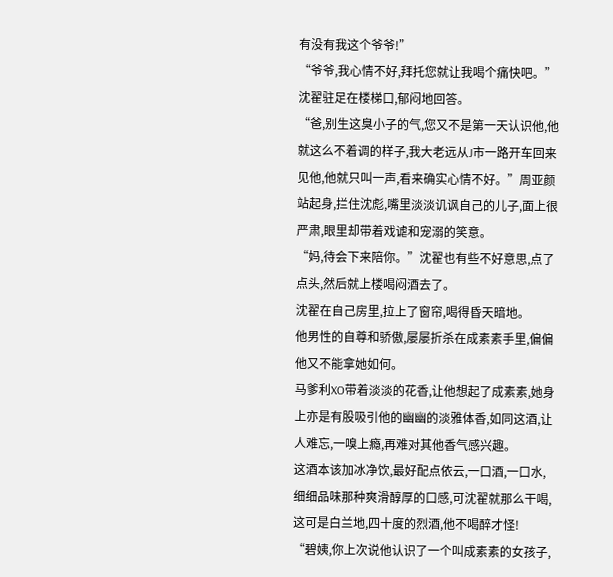有没有我这个爷爷!”
“爷爷,我心情不好,拜托您就让我喝个痛快吧。”沈翟驻足在楼梯口,郁闷地回答。
“爸,别生这臭小子的气,您又不是第一天认识他,他就这么不着调的样子,我大老远从J市一路开车回来见他,他就只叫一声,看来确实心情不好。”周亚颜站起身,拦住沈彪,嘴里淡淡讥讽自己的儿子,面上很严肃,眼里却带着戏谑和宠溺的笑意。
“妈,待会下来陪你。”沈翟也有些不好意思,点了点头,然后就上楼喝闷酒去了。
沈翟在自己房里,拉上了窗帘,喝得昏天暗地。
他男性的自尊和骄傲,屡屡折杀在成素素手里,偏偏他又不能拿她如何。
马爹利XO带着淡淡的花香,让他想起了成素素,她身上亦是有股吸引他的幽幽的淡雅体香,如同这酒,让人难忘,一嗅上瘾,再难对其他香气感兴趣。
这酒本该加冰净饮,最好配点依云,一口酒,一口水,细细品味那种爽滑醇厚的口感,可沈翟就那么干喝,这可是白兰地,四十度的烈酒,他不喝醉才怪!
“碧姨,你上次说他认识了一个叫成素素的女孩子,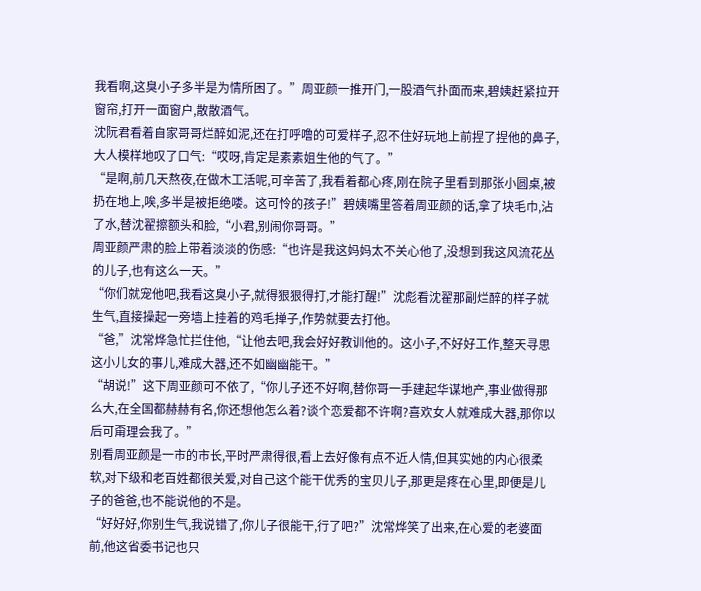我看啊,这臭小子多半是为情所困了。”周亚颜一推开门,一股酒气扑面而来,碧姨赶紧拉开窗帘,打开一面窗户,散散酒气。
沈阮君看着自家哥哥烂醉如泥,还在打呼噜的可爱样子,忍不住好玩地上前捏了捏他的鼻子,大人模样地叹了口气:“哎呀,肯定是素素姐生他的气了。”
“是啊,前几天熬夜,在做木工活呢,可辛苦了,我看着都心疼,刚在院子里看到那张小圆桌,被扔在地上,唉,多半是被拒绝喽。这可怜的孩子!”碧姨嘴里答着周亚颜的话,拿了块毛巾,沾了水,替沈翟擦额头和脸,“小君,别闹你哥哥。”
周亚颜严肃的脸上带着淡淡的伤感:“也许是我这妈妈太不关心他了,没想到我这风流花丛的儿子,也有这么一天。”
“你们就宠他吧,我看这臭小子,就得狠狠得打,才能打醒!”沈彪看沈翟那副烂醉的样子就生气,直接操起一旁墙上挂着的鸡毛掸子,作势就要去打他。
“爸,”沈常烨急忙拦住他,“让他去吧,我会好好教训他的。这小子,不好好工作,整天寻思这小儿女的事儿,难成大器,还不如幽幽能干。”
“胡说!”这下周亚颜可不依了,“你儿子还不好啊,替你哥一手建起华谋地产,事业做得那么大,在全国都赫赫有名,你还想他怎么着?谈个恋爱都不许啊?喜欢女人就难成大器,那你以后可甭理会我了。”
别看周亚颜是一市的市长,平时严肃得很,看上去好像有点不近人情,但其实她的内心很柔软,对下级和老百姓都很关爱,对自己这个能干优秀的宝贝儿子,那更是疼在心里,即便是儿子的爸爸,也不能说他的不是。
“好好好,你别生气,我说错了,你儿子很能干,行了吧?”沈常烨笑了出来,在心爱的老婆面前,他这省委书记也只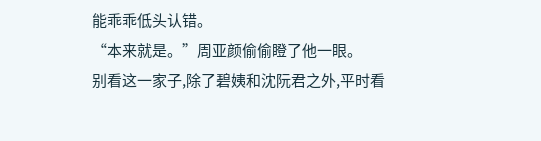能乖乖低头认错。
“本来就是。”周亚颜偷偷瞪了他一眼。
别看这一家子,除了碧姨和沈阮君之外,平时看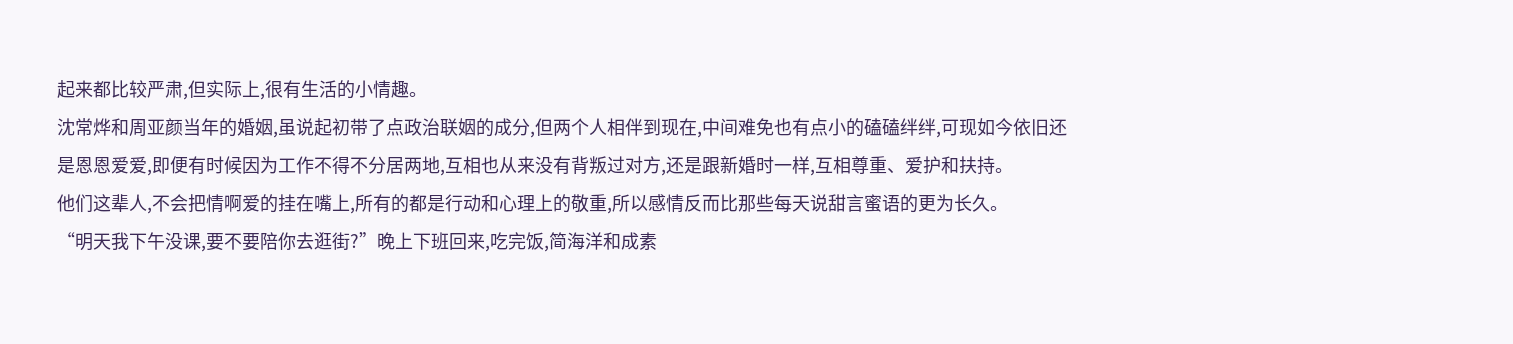起来都比较严肃,但实际上,很有生活的小情趣。
沈常烨和周亚颜当年的婚姻,虽说起初带了点政治联姻的成分,但两个人相伴到现在,中间难免也有点小的磕磕绊绊,可现如今依旧还是恩恩爱爱,即便有时候因为工作不得不分居两地,互相也从来没有背叛过对方,还是跟新婚时一样,互相尊重、爱护和扶持。
他们这辈人,不会把情啊爱的挂在嘴上,所有的都是行动和心理上的敬重,所以感情反而比那些每天说甜言蜜语的更为长久。
“明天我下午没课,要不要陪你去逛街?”晚上下班回来,吃完饭,简海洋和成素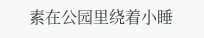素在公园里绕着小睡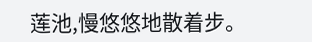莲池,慢悠悠地散着步。